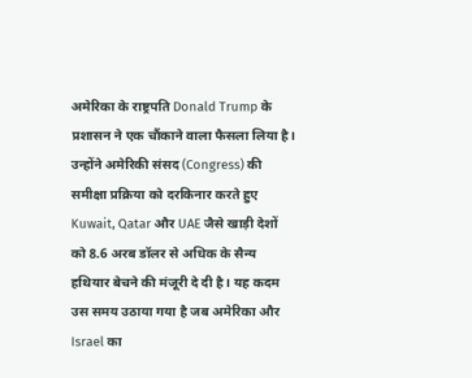अमेरिका के राष्ट्रपति Donald Trump के प्रशासन ने एक चौंकाने वाला फैसला लिया है। उन्होंने अमेरिकी संसद (Congress) की समीक्षा प्रक्रिया को दरकिनार करते हुए Kuwait, Qatar और UAE जैसे खाड़ी देशों को 8.6 अरब डॉलर से अधिक के सैन्य हथियार बेचने की मंजूरी दे दी है। यह कदम उस समय उठाया गया है जब अमेरिका और Israel का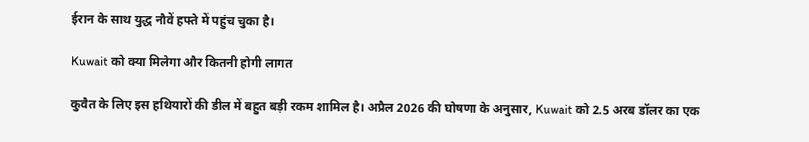ईरान के साथ युद्ध नौवें हफ्ते में पहुंच चुका है।

Kuwait को क्या मिलेगा और कितनी होगी लागत

कुवैत के लिए इस हथियारों की डील में बहुत बड़ी रकम शामिल है। अप्रैल 2026 की घोषणा के अनुसार, Kuwait को 2.5 अरब डॉलर का एक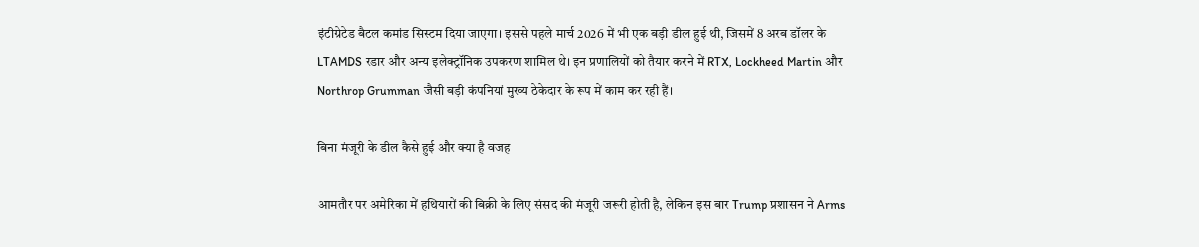इंटीग्रेटेड बैटल कमांड सिस्टम दिया जाएगा। इससे पहले मार्च 2026 में भी एक बड़ी डील हुई थी, जिसमें 8 अरब डॉलर के LTAMDS रडार और अन्य इलेक्ट्रॉनिक उपकरण शामिल थे। इन प्रणालियों को तैयार करने में RTX, Lockheed Martin और Northrop Grumman जैसी बड़ी कंपनियां मुख्य ठेकेदार के रूप में काम कर रही हैं।

बिना मंजूरी के डील कैसे हुई और क्या है वजह

आमतौर पर अमेरिका में हथियारों की बिक्री के लिए संसद की मंजूरी जरूरी होती है, लेकिन इस बार Trump प्रशासन ने Arms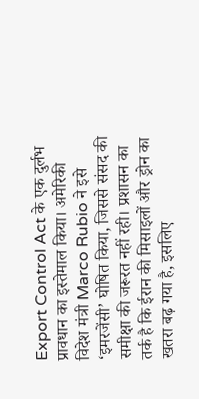Export Control Act के एक दुर्लभ प्रावधान का इस्तेमाल किया। अमेरिकी विदेश मंत्री Marco Rubio ने इसे ‘इमरजेंसी’ घोषित किया, जिससे संसद की समीक्षा की जरूरत नहीं रही। प्रशासन का तर्क है कि ईरान की मिसाइलों और ड्रोन का खतरा बढ़ गया है, इसलिए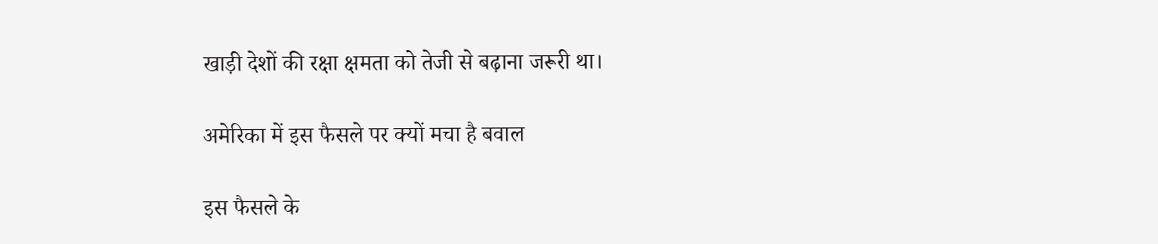खाड़ी देशों की रक्षा क्षमता को तेजी से बढ़ाना जरूरी था।

अमेरिका में इस फैसले पर क्यों मचा है बवाल

इस फैसले के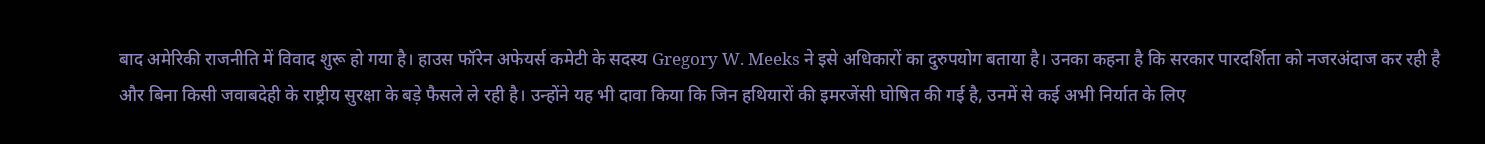बाद अमेरिकी राजनीति में विवाद शुरू हो गया है। हाउस फॉरेन अफेयर्स कमेटी के सदस्य Gregory W. Meeks ने इसे अधिकारों का दुरुपयोग बताया है। उनका कहना है कि सरकार पारदर्शिता को नजरअंदाज कर रही है और बिना किसी जवाबदेही के राष्ट्रीय सुरक्षा के बड़े फैसले ले रही है। उन्होंने यह भी दावा किया कि जिन हथियारों की इमरजेंसी घोषित की गई है, उनमें से कई अभी निर्यात के लिए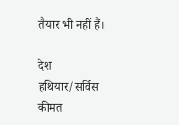तैयार भी नहीं हैं।

देश हथियार/सर्विस कीमत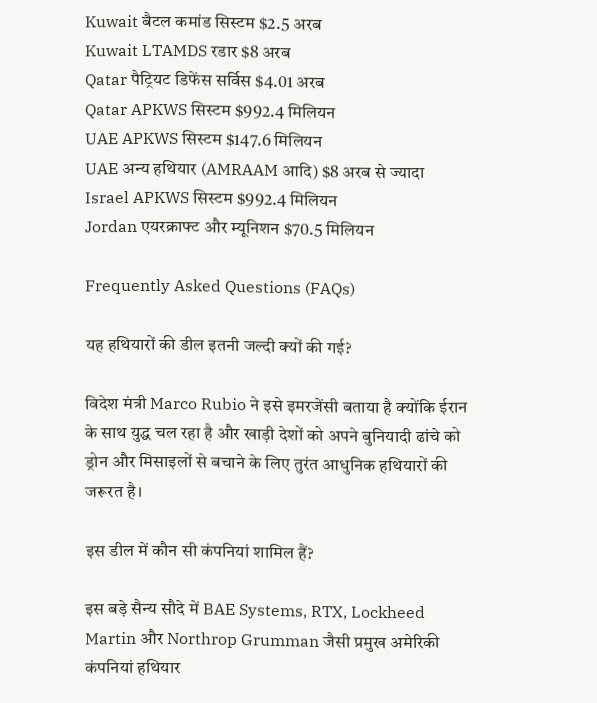Kuwait बैटल कमांड सिस्टम $2.5 अरब
Kuwait LTAMDS रडार $8 अरब
Qatar पैट्रियट डिफेंस सर्विस $4.01 अरब
Qatar APKWS सिस्टम $992.4 मिलियन
UAE APKWS सिस्टम $147.6 मिलियन
UAE अन्य हथियार (AMRAAM आदि) $8 अरब से ज्यादा
Israel APKWS सिस्टम $992.4 मिलियन
Jordan एयरक्राफ्ट और म्यूनिशन $70.5 मिलियन

Frequently Asked Questions (FAQs)

यह हथियारों की डील इतनी जल्दी क्यों की गई?

विदेश मंत्री Marco Rubio ने इसे इमरजेंसी बताया है क्योंकि ईरान के साथ युद्ध चल रहा है और खाड़ी देशों को अपने बुनियादी ढांचे को ड्रोन और मिसाइलों से बचाने के लिए तुरंत आधुनिक हथियारों की जरूरत है।

इस डील में कौन सी कंपनियां शामिल हैं?

इस बड़े सैन्य सौदे में BAE Systems, RTX, Lockheed Martin और Northrop Grumman जैसी प्रमुख अमेरिकी कंपनियां हथियार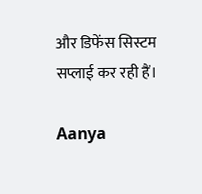और डिफेंस सिस्टम सप्लाई कर रही हैं।

Aanya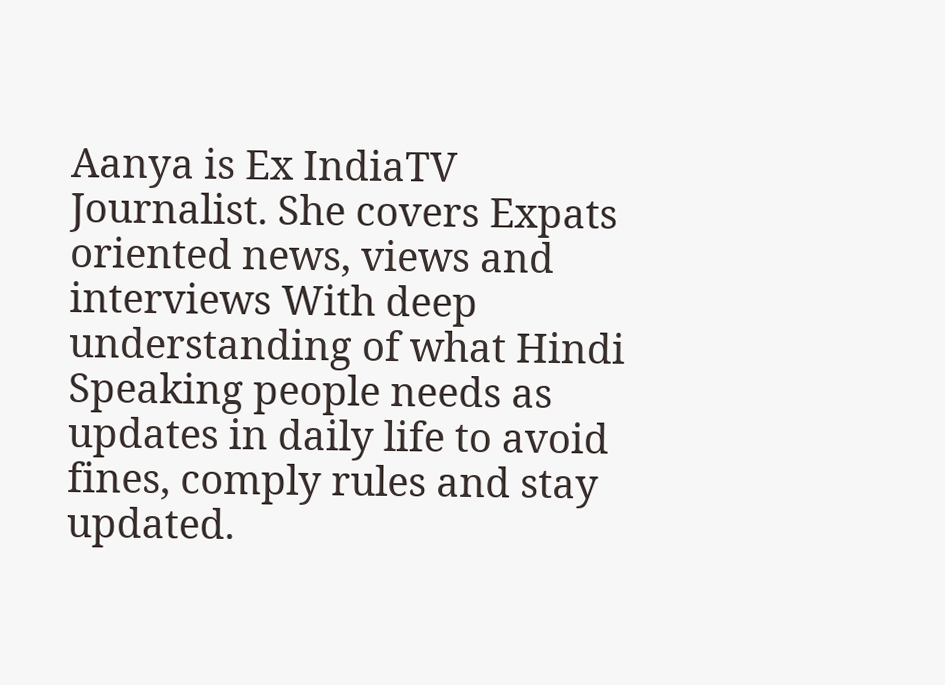Aanya is Ex IndiaTV Journalist. She covers Expats oriented news, views and interviews With deep understanding of what Hindi Speaking people needs as updates in daily life to avoid fines, comply rules and stay updated.